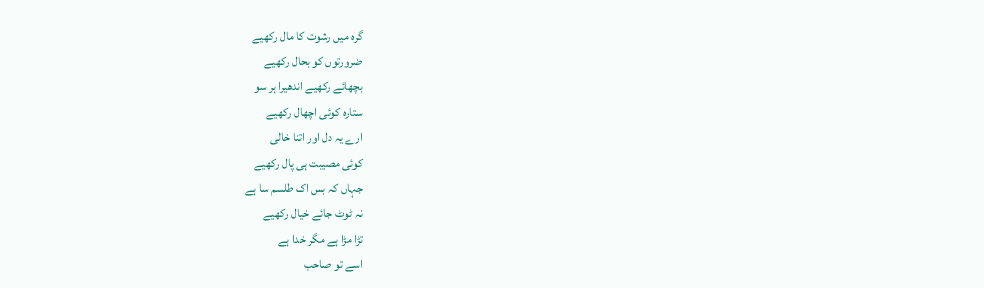گرہ میں رشوت کا مال رکھیے
ضرورتوں کو بحال رکھیے
بچھائے رکھیے اندھیرا ہر سو
ستارہ کوئی اچھال رکھیے
ارے یہ دل اور اتنا خالی
کوئی مصیبت ہی پال رکھیے
جہاں کہ بس اک طلسم سا ہے
نہ ٹوٹ جائے خیال رکھیے
تڑا مڑا ہے مگر خدا ہے
اسے تو صاحب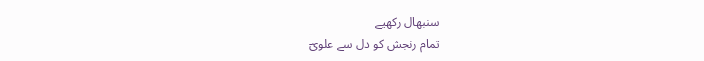سنبھال رکھیے
تمام رنجش کو دل سے علویؔ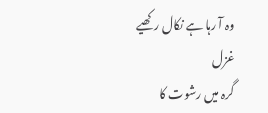وہ آ رہا ہے نکال رکھیے
غزل
گرہ میں رشوت کا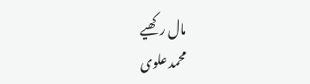مال رکھیے
محمد علوی